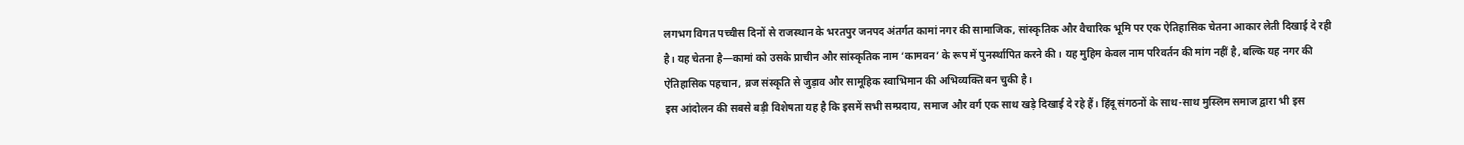लगभग विगत पच्चीस दिनों से राजस्थान के भरतपुर जनपद अंतर्गत कामां नगर की सामाजिक, सांस्कृतिक और वैचारिक भूमि पर एक ऐतिहासिक चेतना आकार लेती दिखाई दे रही है। यह चेतना है—कामां को उसके प्राचीन और सांस्कृतिक नाम ‘कामवन’ के रूप में पुनर्स्थापित करने की। यह मुहिम केवल नाम परिवर्तन की मांग नहीं है, बल्कि यह नगर की ऐतिहासिक पहचान, ब्रज संस्कृति से जुड़ाव और सामूहिक स्वाभिमान की अभिव्यक्ति बन चुकी है।
इस आंदोलन की सबसे बड़ी विशेषता यह है कि इसमें सभी सम्प्रदाय, समाज और वर्ग एक साथ खड़े दिखाई दे रहे हैं। हिंदू संगठनों के साथ-साथ मुस्लिम समाज द्वारा भी इस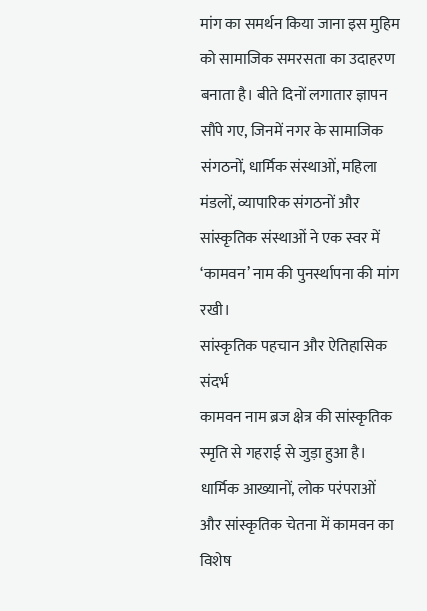मांग का समर्थन किया जाना इस मुहिम को सामाजिक समरसता का उदाहरण बनाता है। बीते दिनों लगातार ज्ञापन सौंपे गए, जिनमें नगर के सामाजिक संगठनों, धार्मिक संस्थाओं, महिला मंडलों, व्यापारिक संगठनों और सांस्कृतिक संस्थाओं ने एक स्वर में ‘कामवन’ नाम की पुनर्स्थापना की मांग रखी।
सांस्कृतिक पहचान और ऐतिहासिक संदर्भ
कामवन नाम ब्रज क्षेत्र की सांस्कृतिक स्मृति से गहराई से जुड़ा हुआ है। धार्मिक आख्यानों, लोक परंपराओं और सांस्कृतिक चेतना में कामवन का विशेष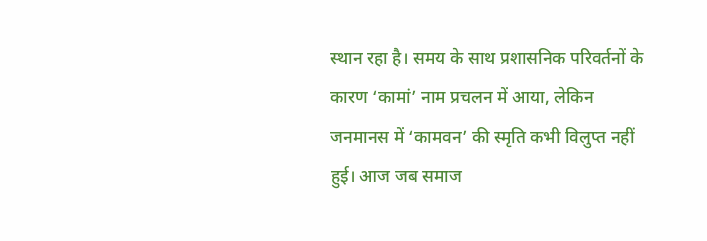स्थान रहा है। समय के साथ प्रशासनिक परिवर्तनों के कारण ‘कामां’ नाम प्रचलन में आया, लेकिन जनमानस में ‘कामवन’ की स्मृति कभी विलुप्त नहीं हुई। आज जब समाज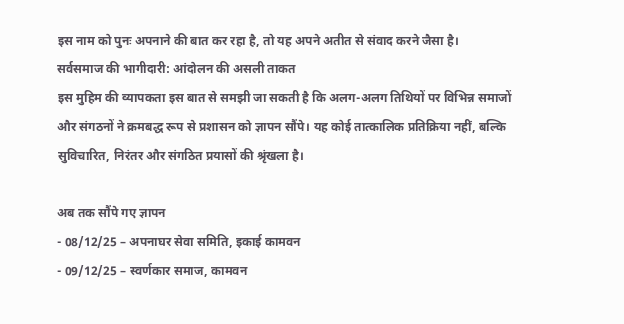इस नाम को पुनः अपनाने की बात कर रहा है, तो यह अपने अतीत से संवाद करने जैसा है।
सर्वसमाज की भागीदारी: आंदोलन की असली ताकत
इस मुहिम की व्यापकता इस बात से समझी जा सकती है कि अलग-अलग तिथियों पर विभिन्न समाजों और संगठनों ने क्रमबद्ध रूप से प्रशासन को ज्ञापन सौंपे। यह कोई तात्कालिक प्रतिक्रिया नहीं, बल्कि सुविचारित, निरंतर और संगठित प्रयासों की श्रृंखला है।

अब तक सौंपे गए ज्ञापन
- 08/12/25 – अपनाघर सेवा समिति, इकाई कामवन
- 09/12/25 – स्वर्णकार समाज, कामवन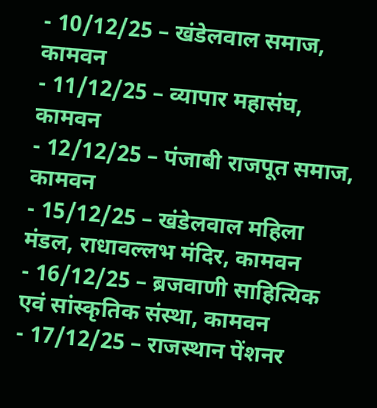- 10/12/25 – खंडेलवाल समाज, कामवन
- 11/12/25 – व्यापार महासंघ, कामवन
- 12/12/25 – पंजाबी राजपूत समाज, कामवन
- 15/12/25 – खंडेलवाल महिला मंडल, राधावल्लभ मंदिर, कामवन
- 16/12/25 – ब्रजवाणी साहित्यिक एवं सांस्कृतिक संस्था, कामवन
- 17/12/25 – राजस्थान पेंशनर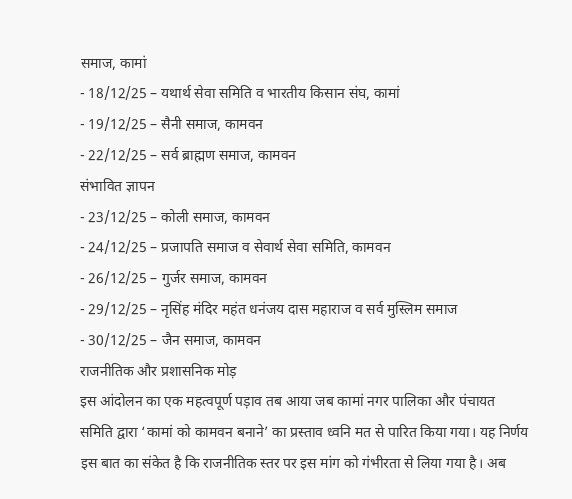समाज, कामां
- 18/12/25 – यथार्थ सेवा समिति व भारतीय किसान संघ, कामां
- 19/12/25 – सैनी समाज, कामवन
- 22/12/25 – सर्व ब्राह्मण समाज, कामवन
संभावित ज्ञापन
- 23/12/25 – कोली समाज, कामवन
- 24/12/25 – प्रजापति समाज व सेवार्थ सेवा समिति, कामवन
- 26/12/25 – गुर्जर समाज, कामवन
- 29/12/25 – नृसिंह मंदिर महंत धनंजय दास महाराज व सर्व मुस्लिम समाज
- 30/12/25 – जैन समाज, कामवन
राजनीतिक और प्रशासनिक मोड़
इस आंदोलन का एक महत्वपूर्ण पड़ाव तब आया जब कामां नगर पालिका और पंचायत समिति द्वारा ‘कामां को कामवन बनाने’ का प्रस्ताव ध्वनि मत से पारित किया गया। यह निर्णय इस बात का संकेत है कि राजनीतिक स्तर पर इस मांग को गंभीरता से लिया गया है। अब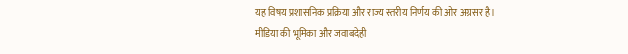यह विषय प्रशासनिक प्रक्रिया और राज्य स्तरीय निर्णय की ओर अग्रसर है।
मीडिया की भूमिका और जवाबदेही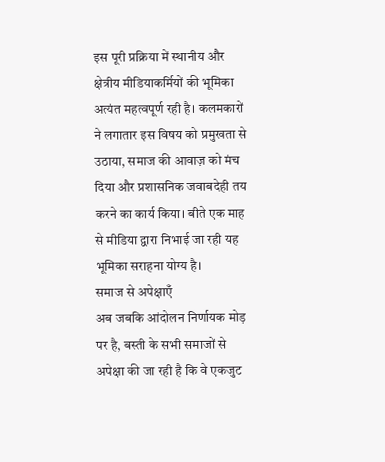इस पूरी प्रक्रिया में स्थानीय और क्षेत्रीय मीडियाकर्मियों की भूमिका अत्यंत महत्वपूर्ण रही है। कलमकारों ने लगातार इस विषय को प्रमुखता से उठाया, समाज की आवाज़ को मंच दिया और प्रशासनिक जवाबदेही तय करने का कार्य किया। बीते एक माह से मीडिया द्वारा निभाई जा रही यह भूमिका सराहना योग्य है।
समाज से अपेक्षाएँ
अब जबकि आंदोलन निर्णायक मोड़ पर है, बस्ती के सभी समाजों से अपेक्षा की जा रही है कि वे एकजुट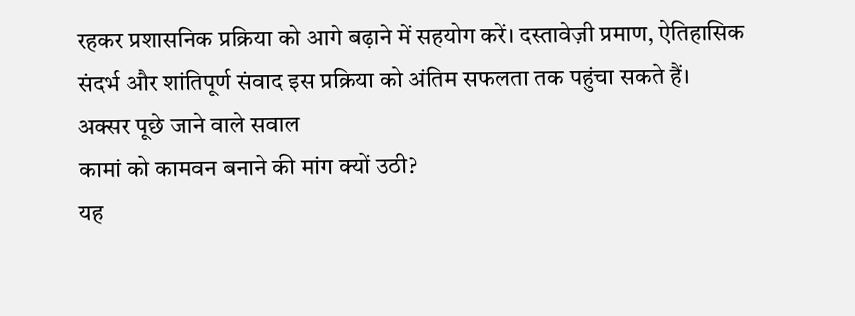रहकर प्रशासनिक प्रक्रिया को आगे बढ़ाने में सहयोग करें। दस्तावेज़ी प्रमाण, ऐतिहासिक संदर्भ और शांतिपूर्ण संवाद इस प्रक्रिया को अंतिम सफलता तक पहुंचा सकते हैं।
अक्सर पूछे जाने वाले सवाल
कामां को कामवन बनाने की मांग क्यों उठी?
यह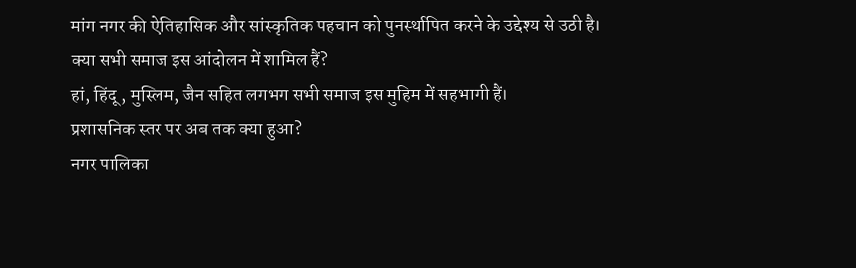मांग नगर की ऐतिहासिक और सांस्कृतिक पहचान को पुनर्स्थापित करने के उद्देश्य से उठी है।
क्या सभी समाज इस आंदोलन में शामिल हैं?
हां, हिंदू, मुस्लिम, जैन सहित लगभग सभी समाज इस मुहिम में सहभागी हैं।
प्रशासनिक स्तर पर अब तक क्या हुआ?
नगर पालिका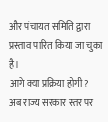और पंचायत समिति द्वारा प्रस्ताव पारित किया जा चुका है।
आगे क्या प्रक्रिया होगी?
अब राज्य सरकार स्तर पर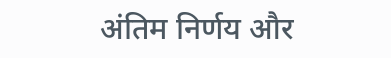अंतिम निर्णय और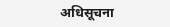अधिसूचना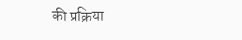की प्रक्रिया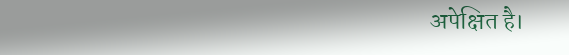अपेक्षित है।